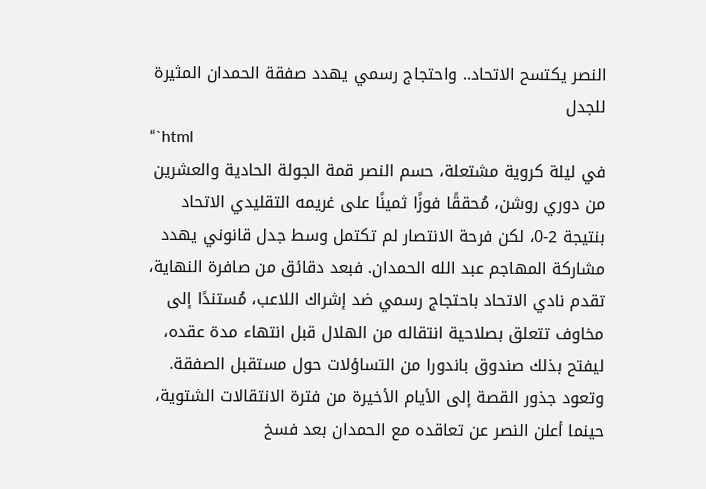النصر يكتسح الاتحاد.. واحتجاج رسمي يهدد صفقة الحمدان المثيرة للجدل
“`html
في ليلة كروية مشتعلة، حسم النصر قمة الجولة الحادية والعشرين من دوري روشن، مُحققًا فوزًا ثمينًا على غريمه التقليدي الاتحاد بنتيجة 2-0، لكن فرحة الانتصار لم تكتمل وسط جدل قانوني يهدد مشاركة المهاجم عبد الله الحمدان. فبعد دقائق من صافرة النهاية، تقدم نادي الاتحاد باحتجاج رسمي ضد إشراك اللاعب، مُستندًا إلى مخاوف تتعلق بصلاحية انتقاله من الهلال قبل انتهاء مدة عقده، ليفتح بذلك صندوق باندورا من التساؤلات حول مستقبل الصفقة.
وتعود جذور القصة إلى الأيام الأخيرة من فترة الانتقالات الشتوية، حينما أعلن النصر عن تعاقده مع الحمدان بعد فسخ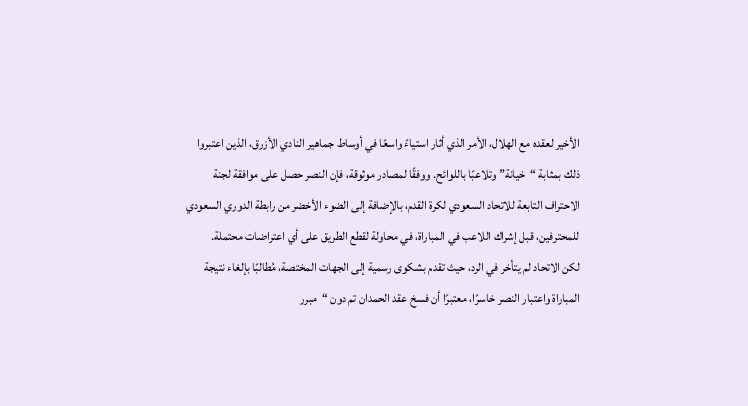الأخير لعقده مع الهلال، الأمر الذي أثار استياءً واسعًا في أوساط جماهير النادي الأزرق، الذين اعتبروا ذلك بمثابة “خيانة” وتلاعبًا باللوائح. ووفقًا لمصادر موثوقة، فإن النصر حصل على موافقة لجنة الاحتراف التابعة للاتحاد السعودي لكرة القدم، بالإضافة إلى الضوء الأخضر من رابطة الدوري السعودي للمحترفين، قبل إشراك اللاعب في المباراة، في محاولة لقطع الطريق على أي اعتراضات محتملة.
لكن الاتحاد لم يتأخر في الرد، حيث تقدم بشكوى رسمية إلى الجهات المختصة، مُطالبًا بإلغاء نتيجة المباراة واعتبار النصر خاسرًا، معتبرًا أن فسخ عقد الحمدان تم دون “مبرر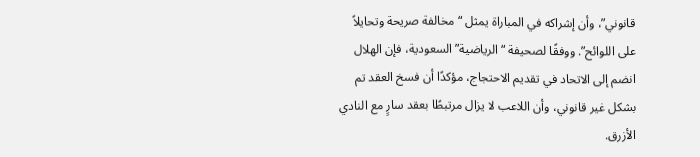قانوني”، وأن إشراكه في المباراة يمثل “مخالفة صريحة وتحايلاً على اللوائح”. ووفقًا لصحيفة “الرياضية” السعودية، فإن الهلال انضم إلى الاتحاد في تقديم الاحتجاج، مؤكدًا أن فسخ العقد تم بشكل غير قانوني، وأن اللاعب لا يزال مرتبطًا بعقد سارٍ مع النادي الأزرق.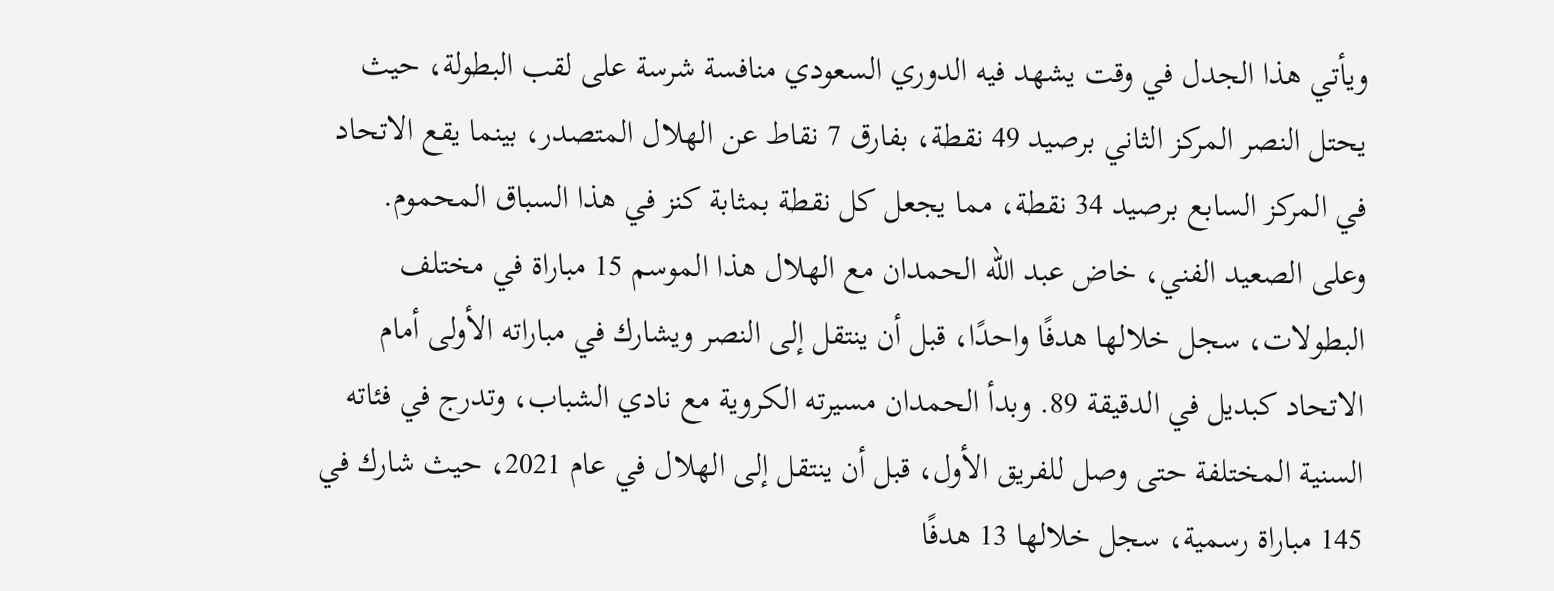ويأتي هذا الجدل في وقت يشهد فيه الدوري السعودي منافسة شرسة على لقب البطولة، حيث يحتل النصر المركز الثاني برصيد 49 نقطة، بفارق 7 نقاط عن الهلال المتصدر، بينما يقع الاتحاد في المركز السابع برصيد 34 نقطة، مما يجعل كل نقطة بمثابة كنز في هذا السباق المحموم.
وعلى الصعيد الفني، خاض عبد الله الحمدان مع الهلال هذا الموسم 15 مباراة في مختلف البطولات، سجل خلالها هدفًا واحدًا، قبل أن ينتقل إلى النصر ويشارك في مباراته الأولى أمام الاتحاد كبديل في الدقيقة 89. وبدأ الحمدان مسيرته الكروية مع نادي الشباب، وتدرج في فئاته السنية المختلفة حتى وصل للفريق الأول، قبل أن ينتقل إلى الهلال في عام 2021، حيث شارك في 145 مباراة رسمية، سجل خلالها 13 هدفًا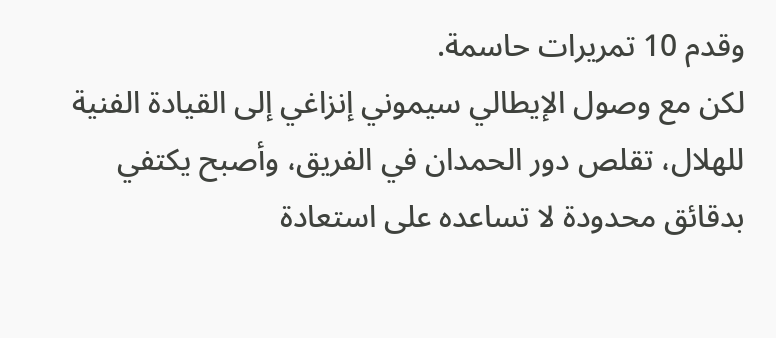وقدم 10 تمريرات حاسمة.
لكن مع وصول الإيطالي سيموني إنزاغي إلى القيادة الفنية للهلال، تقلص دور الحمدان في الفريق، وأصبح يكتفي بدقائق محدودة لا تساعده على استعادة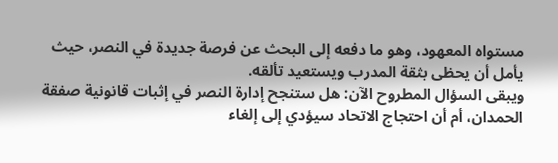مستواه المعهود، وهو ما دفعه إلى البحث عن فرصة جديدة في النصر، حيث يأمل أن يحظى بثقة المدرب ويستعيد تألقه.
ويبقى السؤال المطروح الآن: هل ستنجح إدارة النصر في إثبات قانونية صفقة الحمدان، أم أن احتجاج الاتحاد سيؤدي إلى إلغاء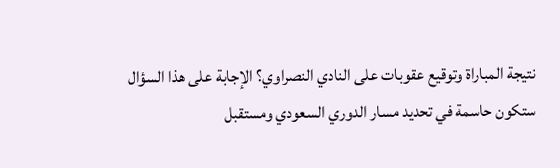نتيجة المباراة وتوقيع عقوبات على النادي النصراوي؟ الإجابة على هذا السؤال ستكون حاسمة في تحديد مسار الدوري السعودي ومستقبل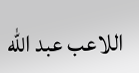اللاعب عبد الله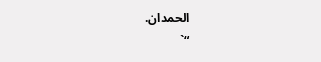الحمدان.
“`